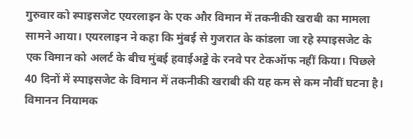गुरुवार को स्पाइसजेट एयरलाइन के एक और विमान में तकनीकी खराबी का मामला सामने आया। एयरलाइन ने कहा कि मुंबई से गुजरात के कांडला जा रहे स्पाइसजेट के एक विमान को अलर्ट के बीच मुंबई हवाईअड्डे के रनवे पर टेकऑफ नहीं किया। पिछले 40 दिनों में स्पाइसजेट के विमान में तकनीकी खराबी की यह कम से कम नौवीं घटना है। विमानन नियामक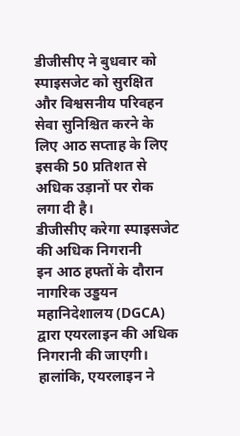डीजीसीए ने बुधवार को स्पाइसजेट को सुरक्षित और विश्वसनीय परिवहन सेवा सुनिश्चित करने के लिए आठ सप्ताह के लिए इसकी 50 प्रतिशत से अधिक उड़ानों पर रोक लगा दी है।
डीजीसीए करेगा स्पाइसजेट की अधिक निगरानी
इन आठ हफ्तों के दौरान नागरिक उड्डयन महानिदेशालय (DGCA) द्वारा एयरलाइन की अधिक निगरानी की जाएगी। हालांकि, एयरलाइन ने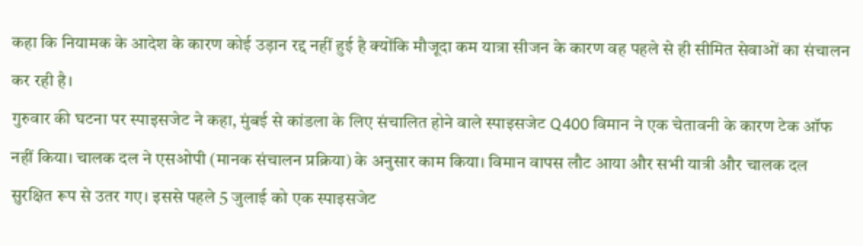कहा कि नियामक के आदेश के कारण कोई उड़ान रद्द नहीं हुई है क्योंकि मौजूदा कम यात्रा सीजन के कारण वह पहले से ही सीमित सेवाओं का संचालन कर रही है।
गुरुवार की घटना पर स्पाइसजेट ने कहा, मुंबई से कांडला के लिए संचालित होने वाले स्पाइसजेट Q400 विमान ने एक चेतावनी के कारण टेक ऑफ नहीं किया। चालक दल ने एसओपी (मानक संचालन प्रक्रिया) के अनुसार काम किया। विमान वापस लौट आया और सभी यात्री और चालक दल सुरक्षित रूप से उतर गए। इससे पहले 5 जुलाई को एक स्पाइसजेट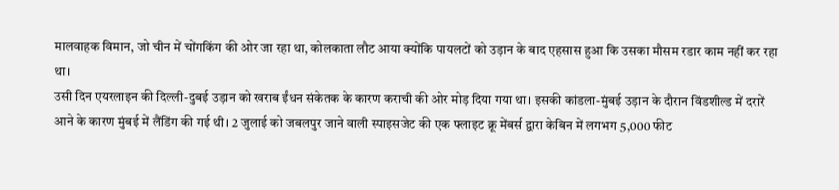मालवाहक विमान, जो चीन में चोंगकिंग की ओर जा रहा था, कोलकाता लौट आया क्योंकि पायलटों को उड़ान के बाद एहसास हुआ कि उसका मौसम रडार काम नहीं कर रहा था।
उसी दिन एयरलाइन की दिल्ली-दुबई उड़ान को खराब ईंधन संकेतक के कारण कराची की ओर मोड़ दिया गया था। इसकी कांडला-मुंबई उड़ान के दौरान विंडशील्ड में दरारें आने के कारण मुंबई में लैंडिंग की गई थी। 2 जुलाई को जबलपुर जाने वाली स्पाइसजेट की एक फ्लाइट क्रू मेंबर्स द्वारा केबिन में लगभग 5,000 फीट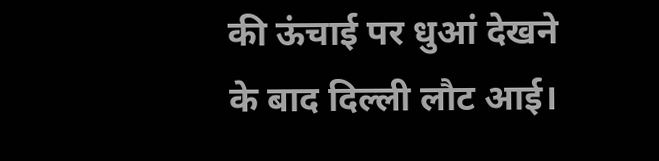की ऊंचाई पर धुआं देखने के बाद दिल्ली लौट आई।